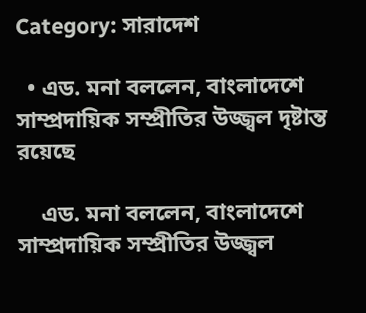Category: সারাদেশ

  • এড. মনা বললেন, বাংলাদেশে সাম্প্রদায়িক সম্প্রীতির উজ্জ্বল দৃষ্টান্ত রয়েছে

    এড. মনা বললেন, বাংলাদেশে সাম্প্রদায়িক সম্প্রীতির উজ্জ্বল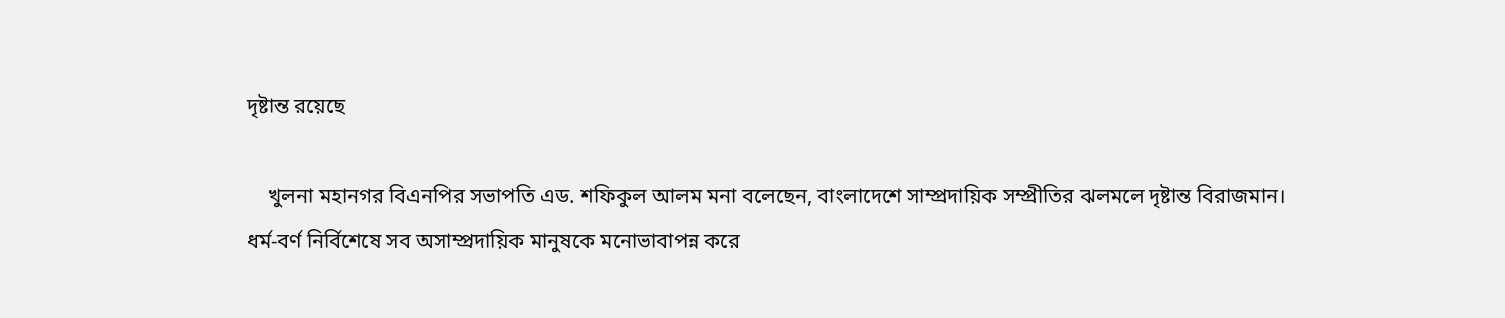দৃষ্টান্ত রয়েছে

    খুলনা মহানগর বিএনপির সভাপতি এড. শফিকুল আলম মনা বলেছেন, বাংলাদেশে সাম্প্রদায়িক সম্প্রীতির ঝলমলে দৃষ্টান্ত বিরাজমান। ধর্ম-বর্ণ নির্বিশেষে সব অসাম্প্রদায়িক মানুষকে মনোভাবাপন্ন করে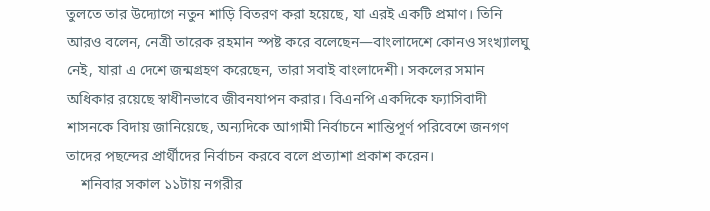তুলতে তার উদ্যোগে নতুন শাড়ি বিতরণ করা হয়েছে, যা এরই একটি প্রমাণ। তিনি আরও বলেন, নেত্রী তারেক রহমান স্পষ্ট করে বলেছেন—বাংলাদেশে কোনও সংখ্যালঘু নেই, যারা এ দেশে জন্মগ্রহণ করেছেন, তারা সবাই বাংলাদেশী। সকলের সমান অধিকার রয়েছে স্বাধীনভাবে জীবনযাপন করার। বিএনপি একদিকে ফ্যাসিবাদী শাসনকে বিদায় জানিয়েছে, অন্যদিকে আগামী নির্বাচনে শান্তিপূর্ণ পরিবেশে জনগণ তাদের পছন্দের প্রার্থীদের নির্বাচন করবে বলে প্রত্যাশা প্রকাশ করেন।
    শনিবার সকাল ১১টায় নগরীর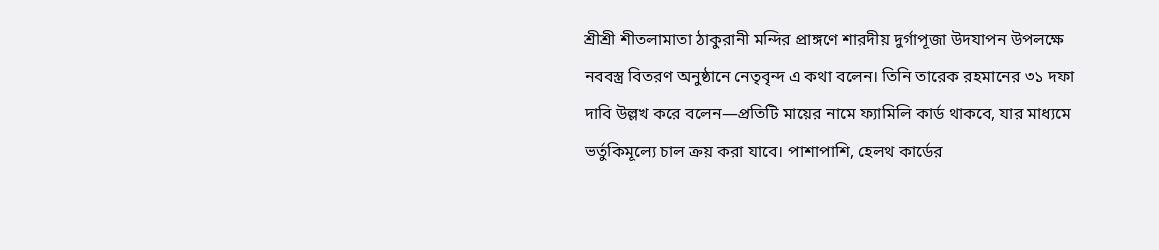শ্রীশ্রী শীতলামাতা ঠাকুরানী মন্দির প্রাঙ্গণে শারদীয় দুর্গাপূজা উদযাপন উপলক্ষে নববস্ত্র বিতরণ অনুষ্ঠানে নেতৃবৃন্দ এ কথা বলেন। তিনি তারেক রহমানের ৩১ দফা দাবি উল্লখ করে বলেন—প্রতিটি মায়ের নামে ফ্যামিলি কার্ড থাকবে, যার মাধ্যমে ভর্তুকিমূল্যে চাল ক্রয় করা যাবে। পাশাপাশি, হেলথ কার্ডের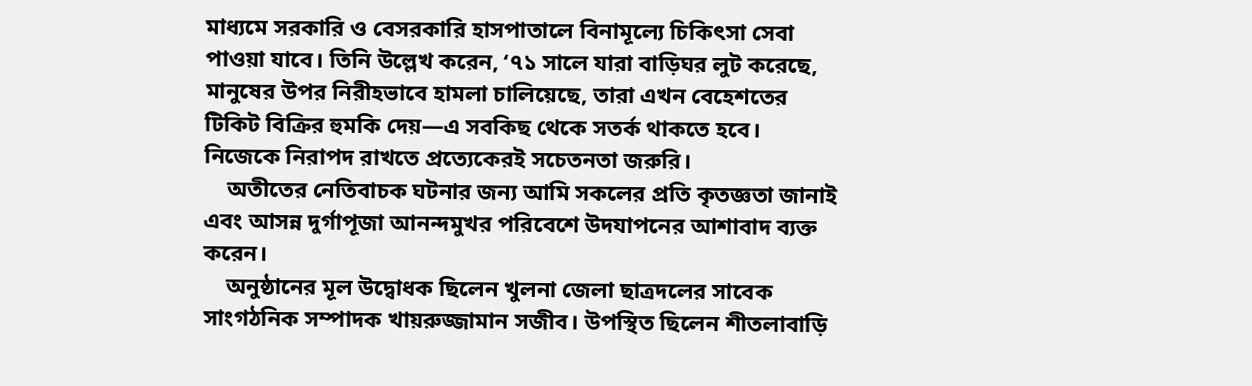মাধ্যমে সরকারি ও বেসরকারি হাসপাতালে বিনামূল্যে চিকিৎসা সেবা পাওয়া যাবে। তিনি উল্লেখ করেন, ‘৭১ সালে যারা বাড়িঘর লুট করেছে, মানুষের উপর নিরীহভাবে হামলা চালিয়েছে, তারা এখন বেহেশতের টিকিট বিক্রির হুমকি দেয়—এ সবকিছ থেকে সতর্ক থাকতে হবে। নিজেকে নিরাপদ রাখতে প্রত্যেকেরই সচেতনতা জরুরি।
    অতীতের নেতিবাচক ঘটনার জন্য আমি সকলের প্রতি কৃতজ্ঞতা জানাই এবং আসন্ন দুর্গাপূজা আনন্দমুখর পরিবেশে উদযাপনের আশাবাদ ব্যক্ত করেন।
    অনুষ্ঠানের মূল উদ্বোধক ছিলেন খুলনা জেলা ছাত্রদলের সাবেক সাংগঠনিক সম্পাদক খায়রুজ্জামান সজীব। উপস্থিত ছিলেন শীতলাবাড়ি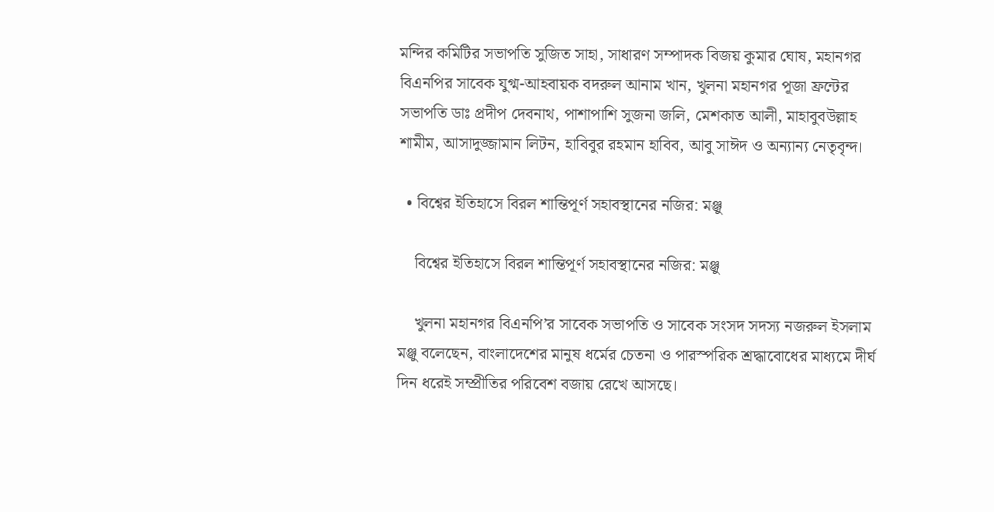মন্দির কমিটির সভাপতি সুজিত সাহা, সাধারণ সম্পাদক বিজয় কুমার ঘোষ, মহানগর বিএনপির সাবেক যুগ্ম-আহবায়ক বদরুল আনাম খান, খুলনা মহানগর পূজা ফ্রন্টের সভাপতি ডাঃ প্রদীপ দেবনাথ, পাশাপাশি সুজনা জলি, মেশকাত আলী, মাহাবুবউল্লাহ শামীম, আসাদুজ্জামান লিটন, হাবিবুর রহমান হাবিব, আবু সাঈদ ও অন্যান্য নেতৃবৃন্দ।

  • বিশ্বের ইতিহাসে বিরল শান্তিপূর্ণ সহাবস্থানের নজির: মঞ্জু

    বিশ্বের ইতিহাসে বিরল শান্তিপূর্ণ সহাবস্থানের নজির: মঞ্জু

    খুলনা মহানগর বিএনপি’র সাবেক সভাপতি ও সাবেক সংসদ সদস্য নজরুল ইসলাম মঞ্জু বলেছেন, বাংলাদেশের মানুষ ধর্মের চেতনা ও পারস্পরিক শ্রদ্ধাবোধের মাধ্যমে দীর্ঘ দিন ধরেই সম্প্রীতির পরিবেশ বজায় রেখে আসছে।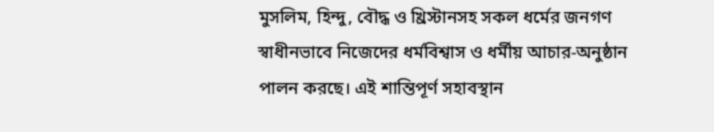মুসলিম, হিন্দু, বৌদ্ধ ও খ্রিস্টানসহ সকল ধর্মের জনগণ স্বাধীনভাবে নিজেদের ধর্মবিশ্বাস ও ধর্মীয় আচার-অনুষ্ঠান পালন করছে। এই শান্তিপূর্ণ সহাবস্থান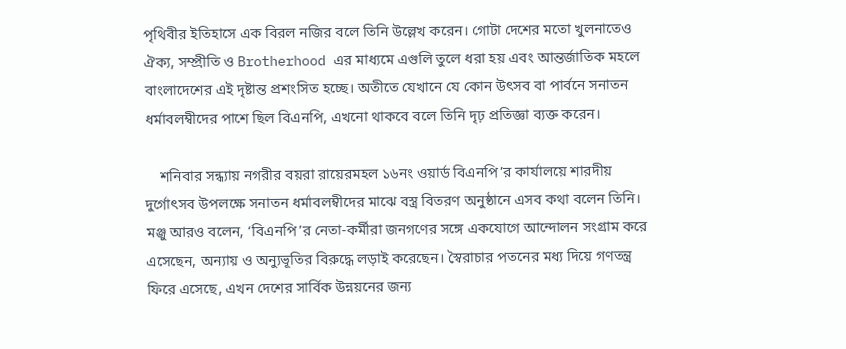পৃথিবীর ইতিহাসে এক বিরল নজির বলে তিনি উল্লেখ করেন। গোটা দেশের মতো খুলনাতেও ঐক্য, সম্প্রীতি ও Brotherhood এর মাধ্যমে এগুলি তুলে ধরা হয় এবং আন্তর্জাতিক মহলে বাংলাদেশের এই দৃষ্টান্ত প্রশংসিত হচ্ছে। অতীতে যেখানে যে কোন উৎসব বা পার্বনে সনাতন ধর্মাবলম্বীদের পাশে ছিল বিএনপি, এখনো থাকবে বলে তিনি দৃঢ় প্রতিজ্ঞা ব্যক্ত করেন।

    শনিবার সন্ধ্যায় নগরীর বয়রা রায়েরমহল ১৬নং ওয়ার্ড বিএনপি’র কার্যালয়ে শারদীয় দুর্গোৎসব উপলক্ষে সনাতন ধর্মাবলম্বীদের মাঝে বস্ত্র বিতরণ অনুষ্ঠানে এসব কথা বলেন তিনি। মঞ্জু আরও বলেন, ‘বিএনপি’র নেতা-কর্মীরা জনগণের সঙ্গে একযোগে আন্দোলন সংগ্রাম করে এসেছেন, অন্যায় ও অন্যুভূতির বিরুদ্ধে লড়াই করেছেন। স্বৈরাচার পতনের মধ্য দিয়ে গণতন্ত্র ফিরে এসেছে, এখন দেশের সার্বিক উন্নয়নের জন্য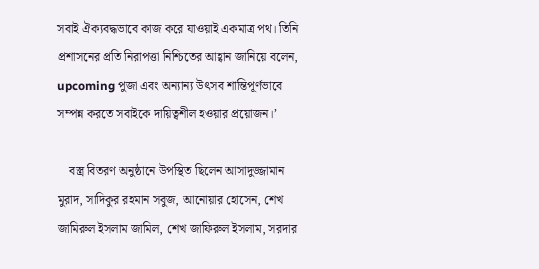সবাই ঐক্যবদ্ধভাবে কাজ করে যাওয়াই একমাত্র পথ। তিনি প্রশাসনের প্রতি নিরাপত্তা নিশ্চিতের আহ্বান জানিয়ে বলেন, upcoming পুজা এবং অন্যান্য উৎসব শান্তিপূর্ণভাবে সম্পন্ন করতে সবাইকে দায়িত্বশীল হওয়ার প্রয়োজন।’

    বস্ত্র বিতরণ অনুষ্ঠানে উপস্থিত ছিলেন আসাদুজ্জামান মুরাদ, সাদিকুর রহমান সবুজ, আনোয়ার হোসেন, শেখ জামিরুল ইসলাম জামিল, শেখ জাফিরুল ইসলাম, সরদার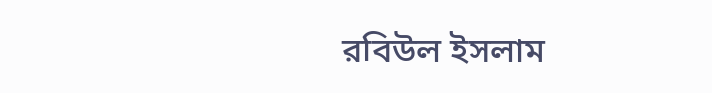রবিউল ইসলাম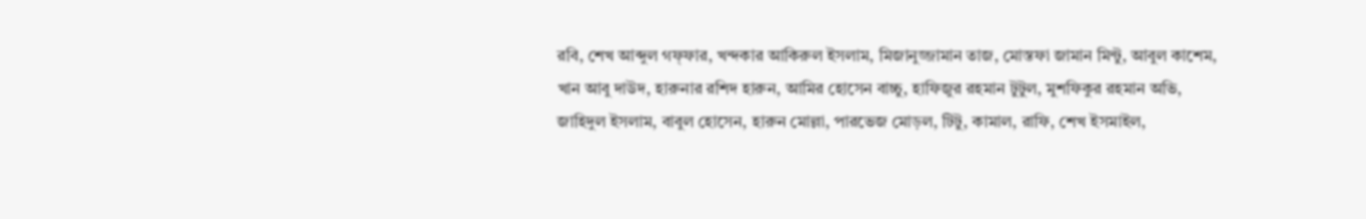রবি, শেখ আব্দুল গফ্ফার, খন্দকার আকিরুল ইসলাম, মিজানুজ্জামান তাজ, মোস্তফা জামান মিন্টু, আবুল কাশেম, খান আবু দাউদ, হারুনার রশিদ হারুন, আমির হোসেন বাচ্চু, হাফিজুর রহমান টুটুল, মুশফিকুর রহমান অভি, জাহিদুল ইসলাম, বাবুল হোসেন, হারুন মোল্লা, পারভেজ মোড়ল, টিটু, কামাল, রাফি, শেখ ইসমাইল,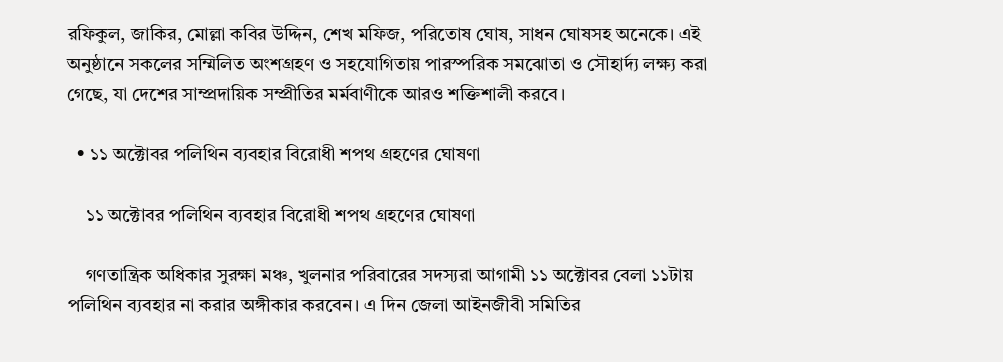রফিকুল, জাকির, মোল্লা কবির উদ্দিন, শেখ মফিজ, পরিতোষ ঘোষ, সাধন ঘোষসহ অনেকে। এই অনুষ্ঠানে সকলের সম্মিলিত অংশগ্রহণ ও সহযোগিতায় পারস্পরিক সমঝোতা ও সৌহার্দ্য লক্ষ্য করা গেছে, যা দেশের সাম্প্রদায়িক সম্প্রীতির মর্মবাণীকে আরও শক্তিশালী করবে।

  • ১১ অক্টোবর পলিথিন ব্যবহার বিরোধী শপথ গ্রহণের ঘোষণা

    ১১ অক্টোবর পলিথিন ব্যবহার বিরোধী শপথ গ্রহণের ঘোষণা

    গণতান্ত্রিক অধিকার সুরক্ষা মঞ্চ, খুলনার পরিবারের সদস্যরা আগামী ১১ অক্টোবর বেলা ১১টায় পলিথিন ব্যবহার না করার অঙ্গীকার করবেন। এ দিন জেলা আইনজীবী সমিতির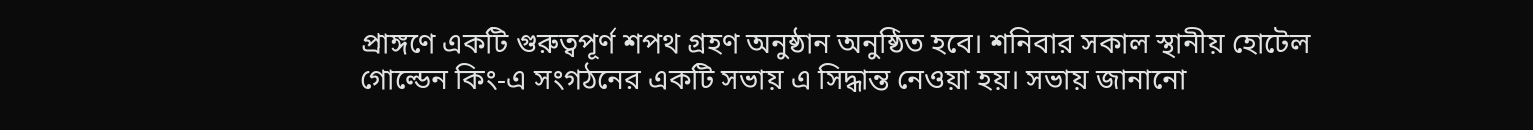প্রাঙ্গণে একটি গুরুত্বপূর্ণ শপথ গ্রহণ অনুষ্ঠান অনুষ্ঠিত হবে। শনিবার সকাল স্থানীয় হোটেল গোল্ডেন কিং-এ সংগঠনের একটি সভায় এ সিদ্ধান্ত নেওয়া হয়। সভায় জানানো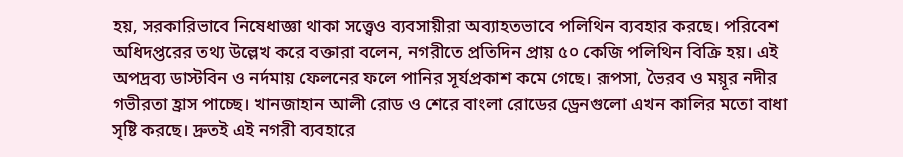হয়, সরকারিভাবে নিষেধাজ্ঞা থাকা সত্ত্বেও ব্যবসায়ীরা অব্যাহতভাবে পলিথিন ব্যবহার করছে। পরিবেশ অধিদপ্তরের তথ্য উল্লেখ করে বক্তারা বলেন, নগরীতে প্রতিদিন প্রায় ৫০ কেজি পলিথিন বিক্রি হয়। এই অপদ্রব্য ডাস্টবিন ও নর্দমায় ফেলনের ফলে পানির সূর্যপ্রকাশ কমে গেছে। রূপসা, ভৈরব ও ময়ূর নদীর গভীরতা হ্রাস পাচ্ছে। খানজাহান আলী রোড ও শেরে বাংলা রোডের ড্রেনগুলো এখন কালির মতো বাধা সৃষ্টি করছে। দ্রুতই এই নগরী ব্যবহারে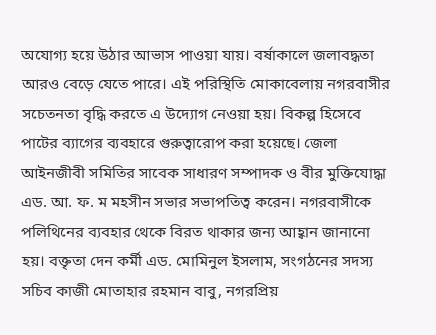অযোগ্য হয়ে উঠার আভাস পাওয়া যায়। বর্ষাকালে জলাবদ্ধতা আরও বেড়ে যেতে পারে। এই পরিস্থিতি মোকাবেলায় নগরবাসীর সচেতনতা বৃদ্ধি করতে এ উদ্যোগ নেওয়া হয়। বিকল্প হিসেবে পাটের ব্যাগের ব্যবহারে গুরুত্বারোপ করা হয়েছে। জেলা আইনজীবী সমিতির সাবেক সাধারণ সম্পাদক ও বীর মুক্তিযোদ্ধা এড. আ. ফ. ম মহসীন সভার সভাপতিত্ব করেন। নগরবাসীকে পলিথিনের ব্যবহার থেকে বিরত থাকার জন্য আহ্বান জানানো হয়। বক্তৃতা দেন কর্মী এড. মোমিনুল ইসলাম, সংগঠনের সদস্য সচিব কাজী মোতাহার রহমান বাবু, নগরপ্রিয়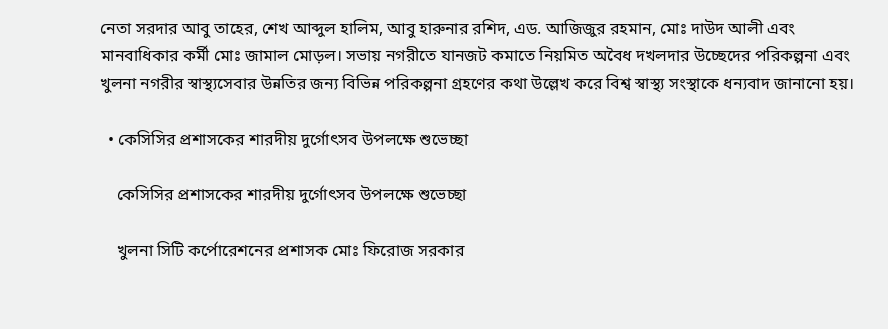নেতা সরদার আবু তাহের, শেখ আব্দুল হালিম, আবু হারুনার রশিদ, এড. আজিজুর রহমান, মোঃ দাউদ আলী এবং মানবাধিকার কর্মী মোঃ জামাল মোড়ল। সভায় নগরীতে যানজট কমাতে নিয়মিত অবৈধ দখলদার উচ্ছেদের পরিকল্পনা এবং খুলনা নগরীর স্বাস্থ্যসেবার উন্নতির জন্য বিভিন্ন পরিকল্পনা গ্রহণের কথা উল্লেখ করে বিশ্ব স্বাস্থ্য সংস্থাকে ধন্যবাদ জানানো হয়।

  • কেসিসির প্রশাসকের শারদীয় দুর্গোৎসব উপলক্ষে শুভেচ্ছা

    কেসিসির প্রশাসকের শারদীয় দুর্গোৎসব উপলক্ষে শুভেচ্ছা

    খুলনা সিটি কর্পোরেশনের প্রশাসক মোঃ ফিরোজ সরকার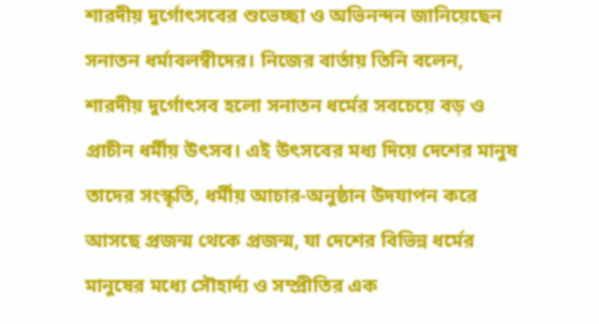শারদীয় দুর্গোৎসবের শুভেচ্ছা ও অভিনন্দন জানিয়েছেন সনাতন ধর্মাবলম্বীদের। নিজের বার্তায় তিনি বলেন, শারদীয় দুর্গোৎসব হলো সনাতন ধর্মের সবচেয়ে বড় ও প্রাচীন ধর্মীয় উৎসব। এই উৎসবের মধ্য দিয়ে দেশের মানুষ তাদের সংস্কৃতি, ধর্মীয় আচার-অনুষ্ঠান উদযাপন করে আসছে প্রজন্ম থেকে প্রজন্ম, যা দেশের বিভিন্ন ধর্মের মানুষের মধ্যে সৌহার্দ্য ও সম্প্রীতির এক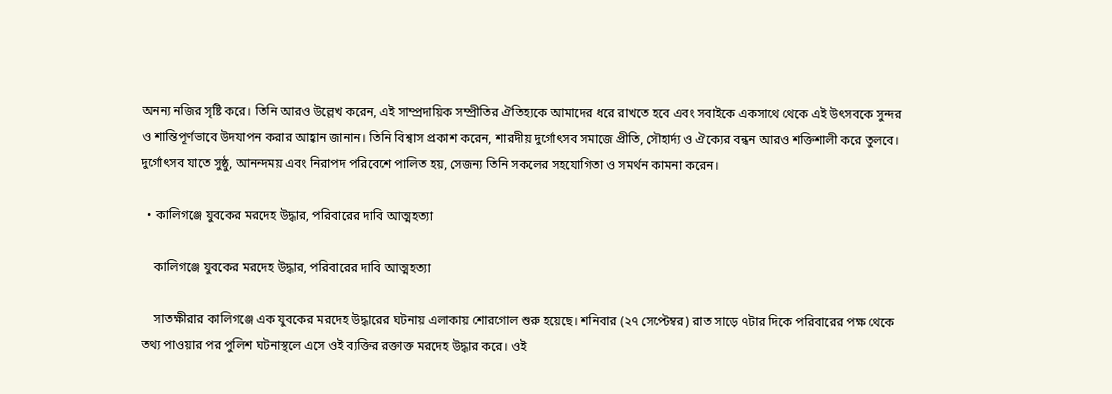অনন্য নজির সৃষ্টি করে। তিনি আরও উল্লেখ করেন, এই সাম্প্রদায়িক সম্প্রীতির ঐতিহ্যকে আমাদের ধরে রাখতে হবে এবং সবাইকে একসাথে থেকে এই উৎসবকে সুন্দর ও শান্তিপূর্ণভাবে উদযাপন করার আহ্বান জানান। তিনি বিশ্বাস প্রকাশ করেন, শারদীয় দুর্গোৎসব সমাজে প্রীতি, সৌহার্দ্য ও ঐক্যের বন্ধন আরও শক্তিশালী করে তুলবে। দুর্গোৎসব যাতে সুষ্ঠু, আনন্দময় এবং নিরাপদ পরিবেশে পালিত হয়, সেজন্য তিনি সকলের সহযোগিতা ও সমর্থন কামনা করেন।

  • কালিগঞ্জে যুবকের মরদেহ উদ্ধার, পরিবারের দাবি আত্মহত্যা

    কালিগঞ্জে যুবকের মরদেহ উদ্ধার, পরিবারের দাবি আত্মহত্যা

    সাতক্ষীরার কালিগঞ্জে এক যুবকের মরদেহ উদ্ধারের ঘটনায় এলাকায় শোরগোল শুরু হয়েছে। শনিবার (২৭ সেপ্টেম্বর) রাত সাড়ে ৭টার দিকে পরিবারের পক্ষ থেকে তথ্য পাওয়ার পর পুলিশ ঘটনাস্থলে এসে ওই ব্যক্তির রক্তাক্ত মরদেহ উদ্ধার করে। ওই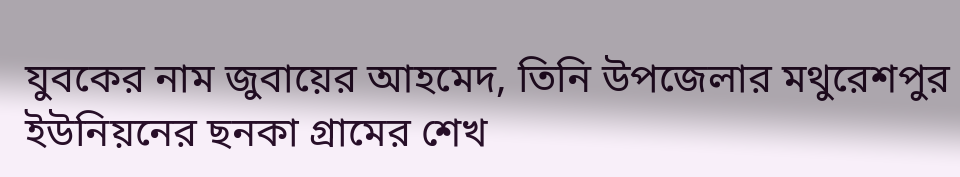যুবকের নাম জুবায়ের আহমেদ, তিনি উপজেলার মথুরেশপুর ইউনিয়নের ছনকা গ্রামের শেখ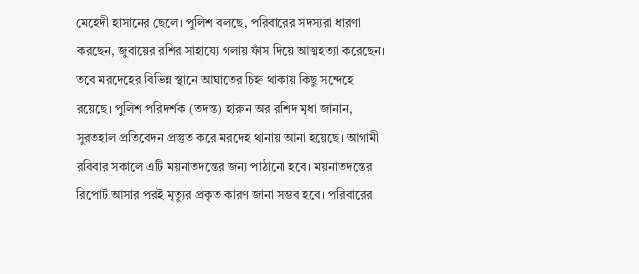মেহেদী হাসানের ছেলে। পুলিশ বলছে, পরিবারের সদস্যরা ধারণা করছেন, জুবায়ের রশির সাহায্যে গলায় ফাঁস দিয়ে আত্মহত্যা করেছেন। তবে মরদেহের বিভিন্ন স্থানে আঘাতের চিহ্ন থাকায় কিছু সন্দেহে রয়েছে। পুলিশ পরিদর্শক (তদন্ত) হারুন অর রশিদ মৃধা জানান, সুরতহাল প্রতিবেদন প্রস্তুত করে মরদেহ থানায় আনা হয়েছে। আগামী রবিবার সকালে এটি ময়নাতদন্তের জন্য পাঠানো হবে। ময়নাতদন্তের রিপোর্ট আসার পরই মৃত্যুর প্রকৃত কারণ জানা সম্ভব হবে। পরিবারের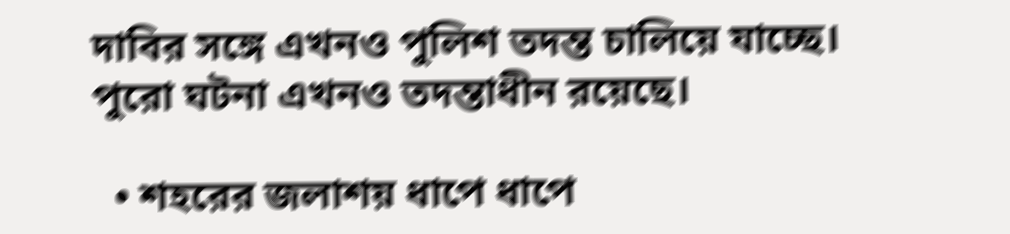দাবির সঙ্গে এখনও পুলিশ তদন্ত চালিয়ে যাচ্ছে। পুরো ঘটনা এখনও তদন্তাধীন রয়েছে।

  • শহরের জলাশয় ধাপে ধাপে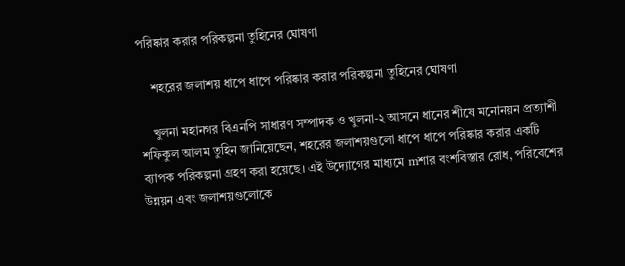পরিষ্কার করার পরিকল্পনা তুহিনের ঘোষণা

    শহরের জলাশয় ধাপে ধাপে পরিষ্কার করার পরিকল্পনা তুহিনের ঘোষণা

    খুলনা মহানগর বিএনপি সাধারণ সম্পাদক ও খুলনা-২ আসনে ধানের শীষে মনোনয়ন প্রত্যাশী শফিকুল আলম তুহিন জানিয়েছেন, শহরের জলাশয়গুলো ধাপে ধাপে পরিষ্কার করার একটি ব্যাপক পরিকল্পনা গ্রহণ করা হয়েছে। এই উদ্যোগের মাধ্যমে mশার বংশবিস্তার রোধ, পরিবেশের উন্নয়ন এবং জলাশয়গুলোকে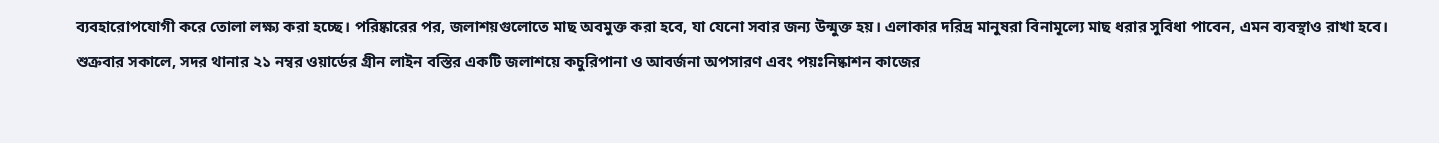ব্যবহারোপযোগী করে তোলা লক্ষ্য করা হচ্ছে। পরিষ্কারের পর, জলাশয়গুলোতে মাছ অবমুক্ত করা হবে, যা যেনো সবার জন্য উন্মুক্ত হয়। এলাকার দরিদ্র মানুষরা বিনামূল্যে মাছ ধরার সুবিধা পাবেন, এমন ব্যবস্থাও রাখা হবে। শুক্রবার সকালে, সদর থানার ২১ নম্বর ওয়ার্ডের গ্রীন লাইন বস্তির একটি জলাশয়ে কচুরিপানা ও আবর্জনা অপসারণ এবং পয়ঃনিষ্কাশন কাজের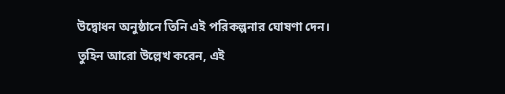উদ্বোধন অনুষ্ঠানে তিনি এই পরিকল্পনার ঘোষণা দেন। তুহিন আরো উল্লেখ করেন, এই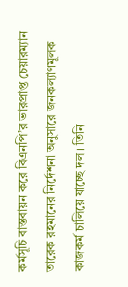কর্মসূচি বাস্তবায়ন করে বিএনপি’র ভারপ্রাপ্ত চেয়ারম্যান তারেক রহমানের নির্দেশনা অনুসারে জনকল্যাণমূলক কাজকর্ম চালিয়ে যাচ্ছে দল। তিনি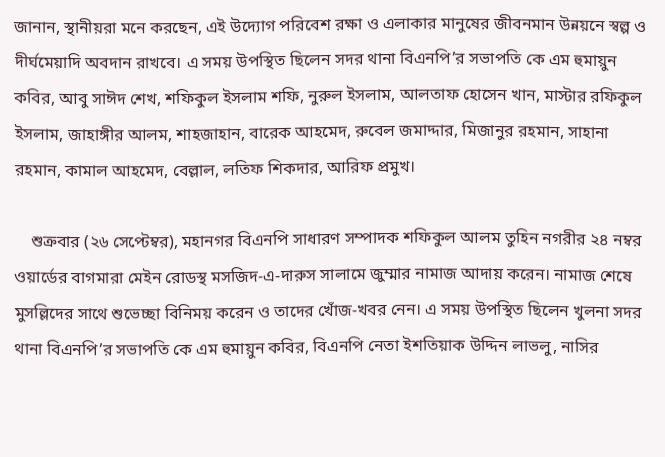জানান, স্থানীয়রা মনে করছেন, এই উদ্যোগ পরিবেশ রক্ষা ও এলাকার মানুষের জীবনমান উন্নয়নে স্বল্প ও দীর্ঘমেয়াদি অবদান রাখবে। এ সময় উপস্থিত ছিলেন সদর থানা বিএনপি’র সভাপতি কে এম হুমায়ুন কবির, আবু সাঈদ শেখ, শফিকুল ইসলাম শফি, নুরুল ইসলাম, আলতাফ হোসেন খান, মাস্টার রফিকুল ইসলাম, জাহাঙ্গীর আলম, শাহজাহান, বারেক আহমেদ, রুবেল জমাদ্দার, মিজানুর রহমান, সাহানা রহমান, কামাল আহমেদ, বেল্লাল, লতিফ শিকদার, আরিফ প্রমুখ।

    শুক্রবার (২৬ সেপ্টেম্বর), মহানগর বিএনপি সাধারণ সম্পাদক শফিকুল আলম তুহিন নগরীর ২৪ নম্বর ওয়ার্ডের বাগমারা মেইন রোডস্থ মসজিদ-এ-দারুস সালামে জুম্মার নামাজ আদায় করেন। নামাজ শেষে মুসল্লিদের সাথে শুভেচ্ছা বিনিময় করেন ও তাদের খোঁজ-খবর নেন। এ সময় উপস্থিত ছিলেন খুলনা সদর থানা বিএনপি’র সভাপতি কে এম হুমায়ুন কবির, বিএনপি নেতা ইশতিয়াক উদ্দিন লাভলু, নাসির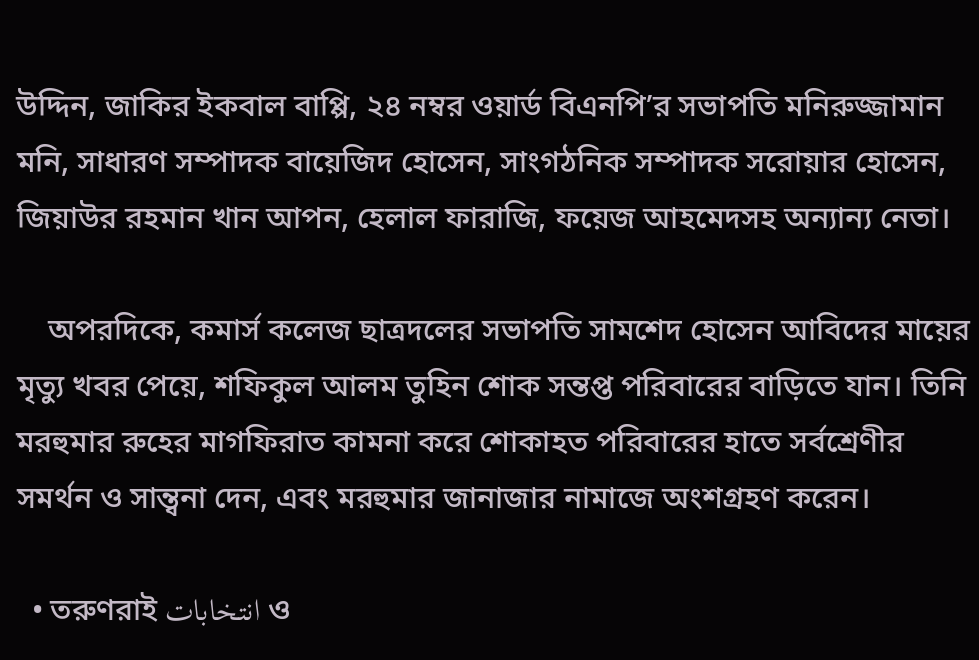উদ্দিন, জাকির ইকবাল বাপ্পি, ২৪ নম্বর ওয়ার্ড বিএনপি’র সভাপতি মনিরুজ্জামান মনি, সাধারণ সম্পাদক বায়েজিদ হোসেন, সাংগঠনিক সম্পাদক সরোয়ার হোসেন, জিয়াউর রহমান খান আপন, হেলাল ফারাজি, ফয়েজ আহমেদসহ অন্যান্য নেতা।

    অপরদিকে, কমার্স কলেজ ছাত্রদলের সভাপতি সামশেদ হোসেন আবিদের মায়ের মৃত্যু খবর পেয়ে, শফিকুল আলম তুহিন শোক সন্তপ্ত পরিবারের বাড়িতে যান। তিনি মরহুমার রুহের মাগফিরাত কামনা করে শোকাহত পরিবারের হাতে সর্বশ্রেণীর সমর্থন ও সান্ত্বনা দেন, এবং মরহুমার জানাজার নামাজে অংশগ্রহণ করেন।

  • তরুণরাই انتخابات ও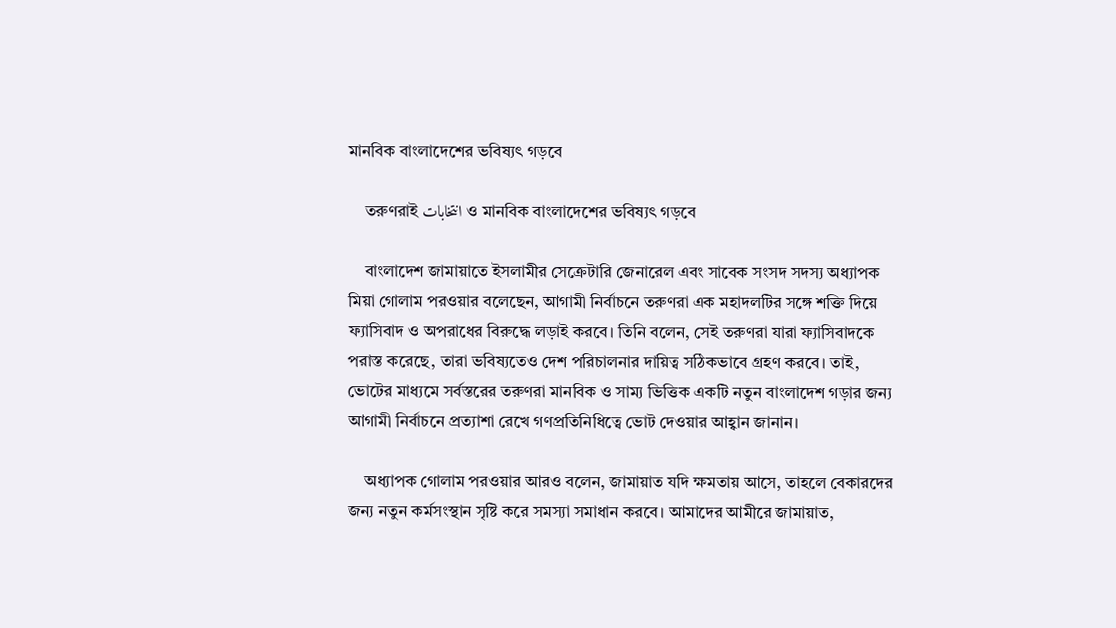মানবিক বাংলাদেশের ভবিষ্যৎ গড়বে

    তরুণরাই انتخابات ও মানবিক বাংলাদেশের ভবিষ্যৎ গড়বে

    বাংলাদেশ জামায়াতে ইসলামীর সেক্রেটারি জেনারেল এবং সাবেক সংসদ সদস্য অধ্যাপক মিয়া গোলাম পরওয়ার বলেছেন, আগামী নির্বাচনে তরুণরা এক মহাদলটির সঙ্গে শক্তি দিয়ে ফ্যাসিবাদ ও অপরাধের বিরুদ্ধে লড়াই করবে। তিনি বলেন, সেই তরুণরা যারা ফ্যাসিবাদকে পরাস্ত করেছে, তারা ভবিষ্যতেও দেশ পরিচালনার দায়িত্ব সঠিকভাবে গ্রহণ করবে। তাই, ভোটের মাধ্যমে সর্বস্তরের তরুণরা মানবিক ও সাম্য ভিত্তিক একটি নতুন বাংলাদেশ গড়ার জন্য আগামী নির্বাচনে প্রত্যাশা রেখে গণপ্রতিনিধিত্বে ভোট দেওয়ার আহ্বান জানান।

    অধ্যাপক গোলাম পরওয়ার আরও বলেন, জামায়াত যদি ক্ষমতায় আসে, তাহলে বেকারদের জন্য নতুন কর্মসংস্থান সৃষ্টি করে সমস্যা সমাধান করবে। আমাদের আমীরে জামায়াত,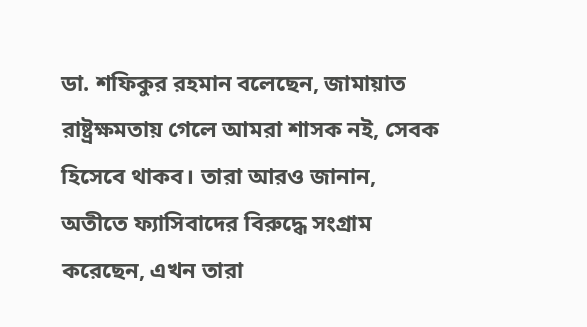ডা. শফিকুর রহমান বলেছেন, জামায়াত রাষ্ট্রক্ষমতায় গেলে আমরা শাসক নই, সেবক হিসেবে থাকব। তারা আরও জানান, অতীতে ফ্যাসিবাদের বিরুদ্ধে সংগ্রাম করেছেন, এখন তারা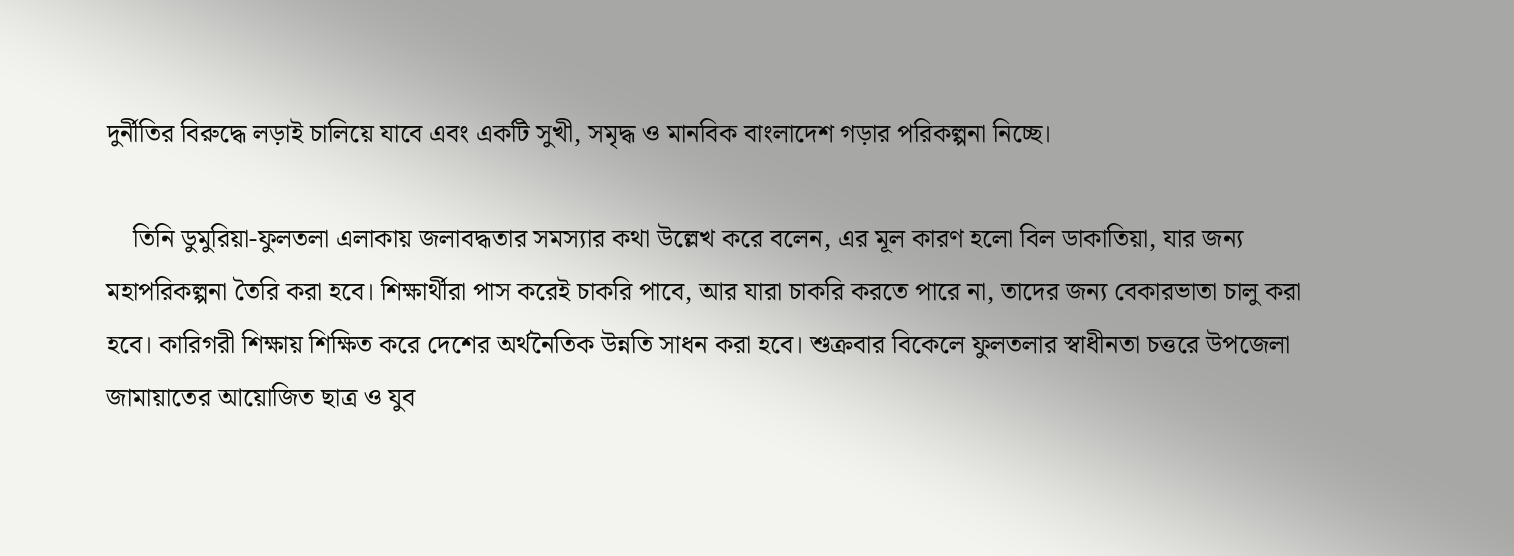দুর্নীতির বিরুদ্ধে লড়াই চালিয়ে যাবে এবং একটি সুখী, সমৃদ্ধ ও মানবিক বাংলাদেশ গড়ার পরিকল্পনা নিচ্ছে।

    তিনি ডুমুরিয়া-ফুলতলা এলাকায় জলাবদ্ধতার সমস্যার কথা উল্লেখ করে বলেন, এর মূল কারণ হলো বিল ডাকাতিয়া, যার জন্য মহাপরিকল্পনা তৈরি করা হবে। শিক্ষার্থীরা পাস করেই চাকরি পাবে, আর যারা চাকরি করতে পারে না, তাদের জন্য বেকারভাতা চালু করা হবে। কারিগরী শিক্ষায় শিক্ষিত করে দেশের অর্থনৈতিক উন্নতি সাধন করা হবে। শুক্রবার বিকেলে ফুলতলার স্বাধীনতা চত্তরে উপজেলা জামায়াতের আয়োজিত ছাত্র ও যুব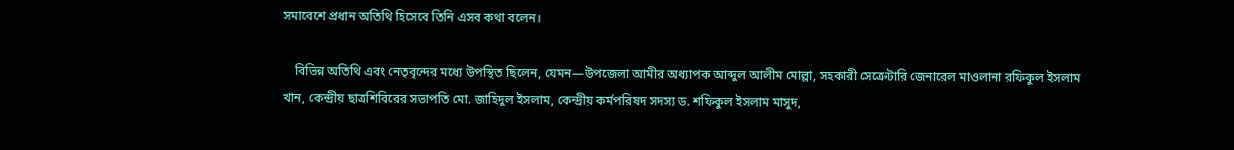সমাবেশে প্রধান অতিথি হিসেবে তিনি এসব কথা বলেন।

    বিভিন্ন অতিথি এবং নেতৃবৃন্দের মধ্যে উপস্থিত ছিলেন, যেমন—উপজেলা আমীর অধ্যাপক আব্দুল আলীম মোল্লা, সহকারী সেক্রেটারি জেনারেল মাওলানা রফিকুল ইসলাম খান, কেন্দ্রীয় ছাত্রশিবিরের সভাপতি মো. জাহিদুল ইসলাম, কেন্দ্রীয় কর্মপরিষদ সদস্য ড. শফিকুল ইসলাম মাসুদ,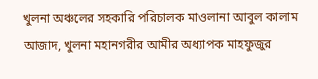খুলনা অঞ্চলের সহকারি পরিচালক মাওলানা আবুল কালাম আজাদ, খুলনা মহানগরীর আমীর অধ্যাপক মাহফুজুর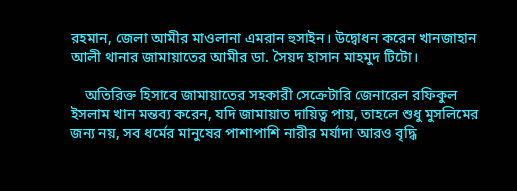রহমান, জেলা আমীর মাওলানা এমরান হুসাইন। উদ্বোধন করেন খানজাহান আলী থানার জামায়াতের আমীর ডা. সৈয়দ হাসান মাহমুদ টিটো।

    অতিরিক্ত হিসাবে জামায়াতের সহকারী সেক্রেটারি জেনারেল রফিকুল ইসলাম খান মন্তব্য করেন, যদি জামায়াত দায়িত্ব পায়, তাহলে শুধু মুসলিমের জন্য নয়, সব ধর্মের মানুষের পাশাপাশি নারীর মর্যাদা আরও বৃদ্ধি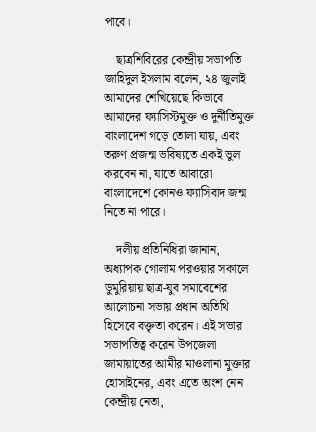পাবে।

    ছাত্রশিবিরের কেন্দ্রীয় সভাপতি জাহিদুল ইসলাম বলেন, ২৪ জুলাই আমাদের শেখিয়েছে কিভাবে আমাদের ফ্যাসিস্টমুক্ত ও দুর্নীতিমুক্ত বাংলাদেশ গড়ে তোলা যায়, এবং তরুণ প্রজন্ম ভবিষ্যতে একই ভুল করবেন না, যাতে আবারো বাংলাদেশে কোনও ফ্যাসিবাদ জন্ম নিতে না পারে।

    দলীয় প্রতিনিধিরা জানান, অধ্যাপক গোলাম পরওয়ার সকালে ডুমুরিয়ায় ছাত্র-যুব সমাবেশের আলোচনা সভায় প্রধান অতিথি হিসেবে বক্তৃতা করেন। এই সভার সভাপতিত্ব করেন উপজেলা জামায়াতের আমীর মাওলানা মুক্তার হোসাইনের, এবং এতে অংশ নেন কেন্দ্রীয় নেতা,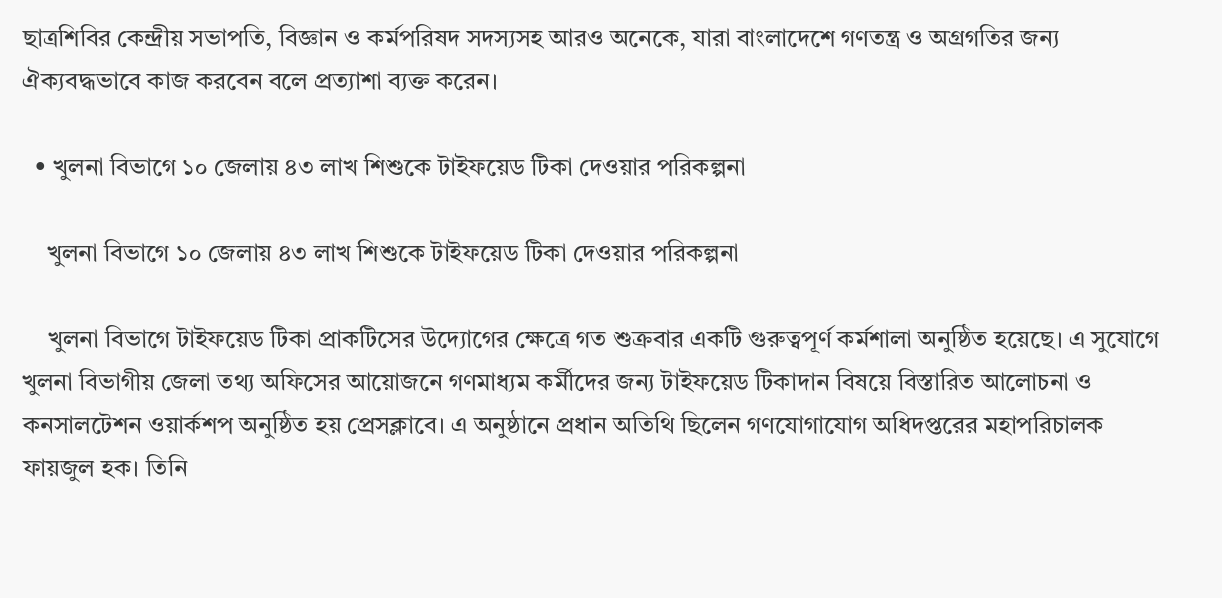ছাত্রশিবির কেন্দ্রীয় সভাপতি, বিজ্ঞান ও কর্মপরিষদ সদস্যসহ আরও অনেকে, যারা বাংলাদেশে গণতন্ত্র ও অগ্রগতির জন্য ঐক্যবদ্ধভাবে কাজ করবেন বলে প্রত্যাশা ব্যক্ত করেন।

  • খুলনা বিভাগে ১০ জেলায় ৪৩ লাখ শিশুকে টাইফয়েড টিকা দেওয়ার পরিকল্পনা

    খুলনা বিভাগে ১০ জেলায় ৪৩ লাখ শিশুকে টাইফয়েড টিকা দেওয়ার পরিকল্পনা

    খুলনা বিভাগে টাইফয়েড টিকা প্রাকটিসের উদ্যোগের ক্ষেত্রে গত শুক্রবার একটি গুরুত্বপূর্ণ কর্মশালা অনুষ্ঠিত হয়েছে। এ সুযোগে খুলনা বিভাগীয় জেলা তথ্য অফিসের আয়োজনে গণমাধ্যম কর্মীদের জন্য টাইফয়েড টিকাদান বিষয়ে বিস্তারিত আলোচনা ও কনসালটেশন ওয়ার্কশপ অনুষ্ঠিত হয় প্রেসক্লাবে। এ অনুষ্ঠানে প্রধান অতিথি ছিলেন গণযোগাযোগ অধিদপ্তরের মহাপরিচালক ফায়জুল হক। তিনি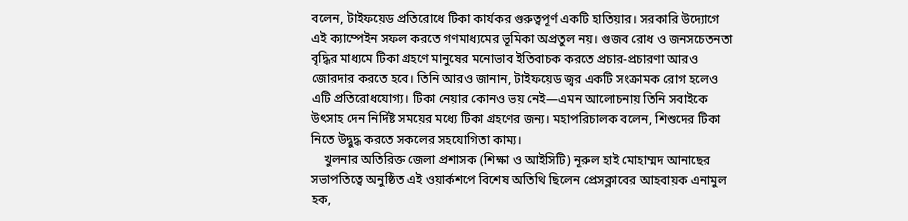বলেন, টাইফয়েড প্রতিরোধে টিকা কার্যকর গুরুত্বপূর্ণ একটি হাতিয়ার। সরকারি উদ্যোগে এই ক্যাম্পেইন সফল করতে গণমাধ্যমের ভূমিকা অপ্রতুল নয়। গুজব রোধ ও জনসচেতনতা বৃদ্ধির মাধ্যমে টিকা গ্রহণে মানুষের মনোভাব ইতিবাচক করতে প্রচার-প্রচারণা আরও জোরদার করতে হবে। তিনি আরও জানান, টাইফয়েড জ্বর একটি সংক্রামক রোগ হলেও এটি প্রতিরোধযোগ্য। টিকা নেয়ার কোনও ভয় নেই—এমন আলোচনায় তিনি সবাইকে উৎসাহ দেন নির্দিষ্ট সময়ের মধ্যে টিকা গ্রহণের জন্য। মহাপরিচালক বলেন, শিশুদের টিকা নিতে উদ্বুদ্ধ করতে সকলের সহযোগিতা কাম্য।
    খুলনার অতিরিক্ত জেলা প্রশাসক (শিক্ষা ও আইসিটি) নূরুল হাই মোহাম্মদ আনাছের সভাপতিত্বে অনুষ্ঠিত এই ওয়ার্কশপে বিশেষ অতিথি ছিলেন প্রেসক্লাবের আহবায়ক এনামুল হক,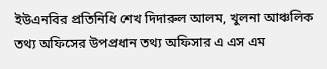ইউএনবির প্রতিনিধি শেখ দিদারুল আলম, খুলনা আঞ্চলিক তথ্য অফিসের উপপ্রধান তথ্য অফিসার এ এস এম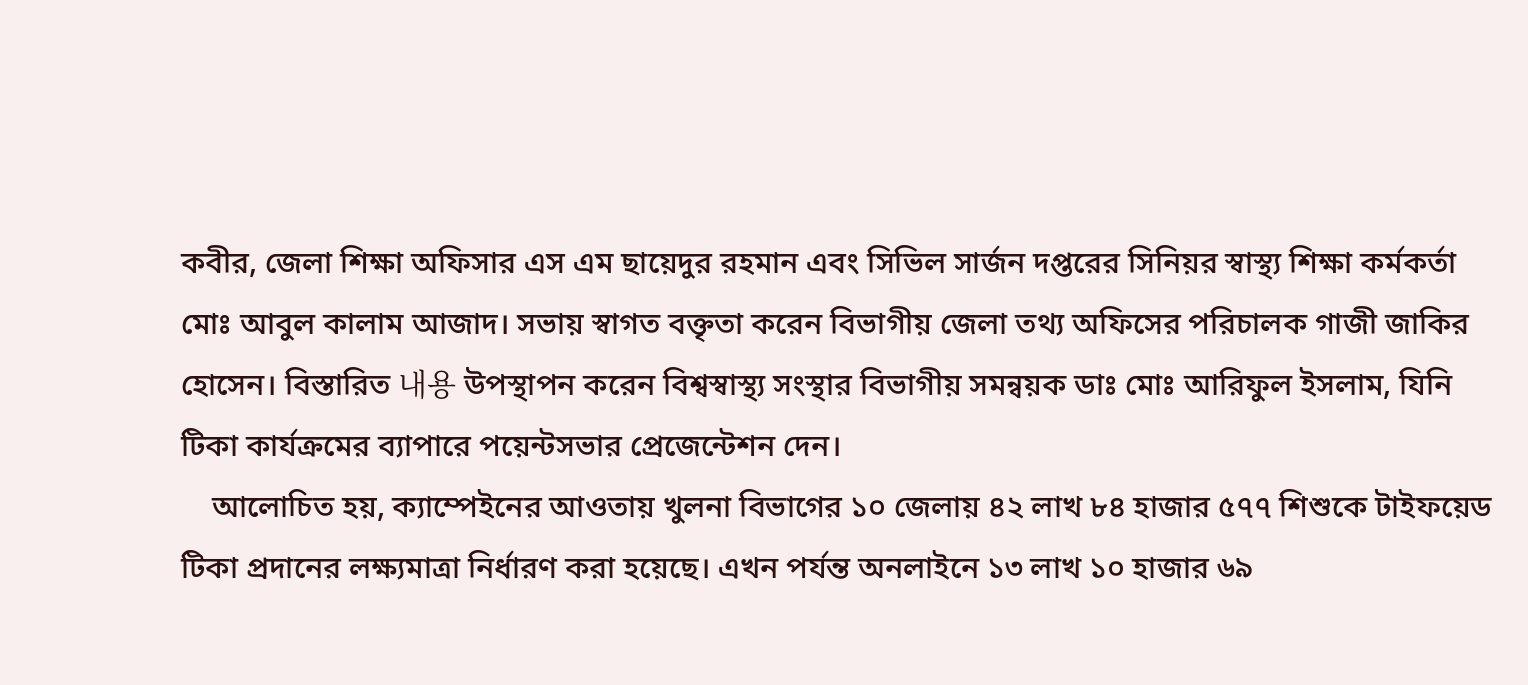কবীর, জেলা শিক্ষা অফিসার এস এম ছায়েদুর রহমান এবং সিভিল সার্জন দপ্তরের সিনিয়র স্বাস্থ্য শিক্ষা কর্মকর্তা মোঃ আবুল কালাম আজাদ। সভায় স্বাগত বক্তৃতা করেন বিভাগীয় জেলা তথ্য অফিসের পরিচালক গাজী জাকির হোসেন। বিস্তারিত 내용 উপস্থাপন করেন বিশ্বস্বাস্থ্য সংস্থার বিভাগীয় সমন্বয়ক ডাঃ মোঃ আরিফুল ইসলাম, যিনি টিকা কার্যক্রমের ব্যাপারে পয়েন্টসভার প্রেজেন্টেশন দেন।
    আলোচিত হয়, ক্যাম্পেইনের আওতায় খুলনা বিভাগের ১০ জেলায় ৪২ লাখ ৮৪ হাজার ৫৭৭ শিশুকে টাইফয়েড টিকা প্রদানের লক্ষ্যমাত্রা নির্ধারণ করা হয়েছে। এখন পর্যন্ত অনলাইনে ১৩ লাখ ১০ হাজার ৬৯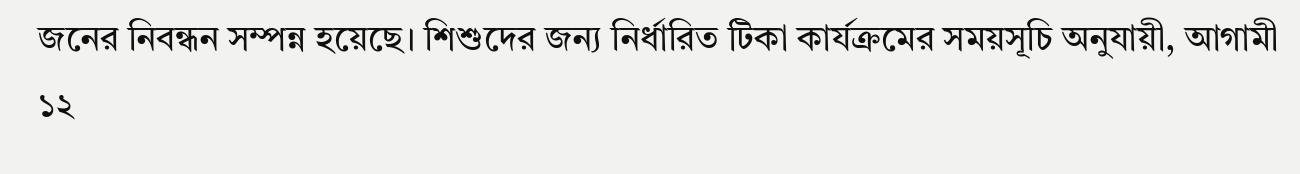জনের নিবন্ধন সম্পন্ন হয়েছে। শিশুদের জন্য নির্ধারিত টিকা কার্যক্রমের সময়সূচি অনুযায়ী, আগামী ১২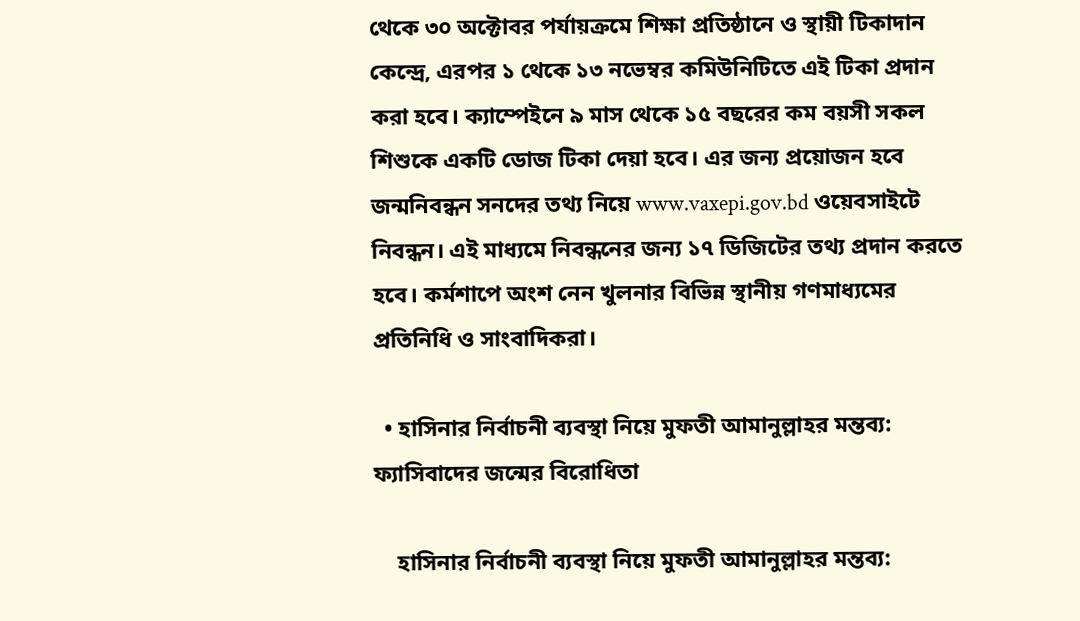থেকে ৩০ অক্টোবর পর্যায়ক্রমে শিক্ষা প্রতিষ্ঠানে ও স্থায়ী টিকাদান কেন্দ্রে, এরপর ১ থেকে ১৩ নভেম্বর কমিউনিটিতে এই টিকা প্রদান করা হবে। ক্যাম্পেইনে ৯ মাস থেকে ১৫ বছরের কম বয়সী সকল শিশুকে একটি ডোজ টিকা দেয়া হবে। এর জন্য প্রয়োজন হবে জন্মনিবন্ধন সনদের তথ্য নিয়ে www.vaxepi.gov.bd ওয়েবসাইটে নিবন্ধন। এই মাধ্যমে নিবন্ধনের জন্য ১৭ ডিজিটের তথ্য প্রদান করতে হবে। কর্মশাপে অংশ নেন খুলনার বিভিন্ন স্থানীয় গণমাধ্যমের প্রতিনিধি ও সাংবাদিকরা।

  • হাসিনার নির্বাচনী ব্যবস্থা নিয়ে মুফতী আমানুল্লাহর মন্তব্য: ফ্যাসিবাদের জন্মের বিরোধিতা

    হাসিনার নির্বাচনী ব্যবস্থা নিয়ে মুফতী আমানুল্লাহর মন্তব্য: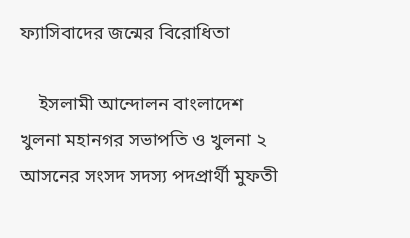ফ্যাসিবাদের জন্মের বিরোধিতা

    ইসলামী আন্দোলন বাংলাদেশ খুলনা মহানগর সভাপতি ও খুলনা ২ আসনের সংসদ সদস্য পদপ্রার্থী মুফতী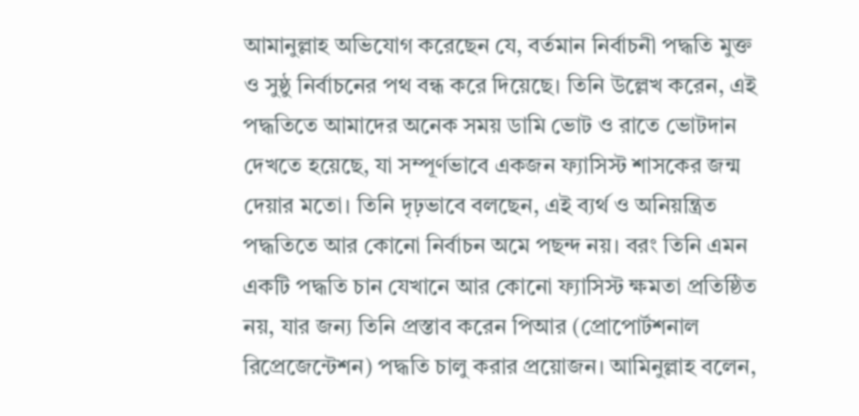আমানুল্লাহ অভিযোগ করেছেন যে, বর্তমান নির্বাচনী পদ্ধতি মুক্ত ও সুষ্ঠু নির্বাচনের পথ বন্ধ করে দিয়েছে। তিনি উল্লেখ করেন, এই পদ্ধতিতে আমাদের অনেক সময় ডামি ভোট ও রাতে ভোটদান দেখতে হয়েছে, যা সম্পূর্ণভাবে একজন ফ্যাসিস্ট শাসকের জন্ম দেয়ার মতো। তিনি দৃঢ়ভাবে বলছেন, এই ব্যর্থ ও অনিয়ন্ত্রিত পদ্ধতিতে আর কোনো নির্বাচন অমে পছন্দ নয়। বরং তিনি এমন একটি পদ্ধতি চান যেখানে আর কোনো ফ্যাসিস্ট ক্ষমতা প্রতিষ্ঠিত নয়, যার জন্য তিনি প্রস্তাব করেন পিআর (প্রোপোর্টশনাল রিপ্রেজেন্টেশন) পদ্ধতি চালু করার প্রয়োজন। আমিনুল্লাহ বলেন,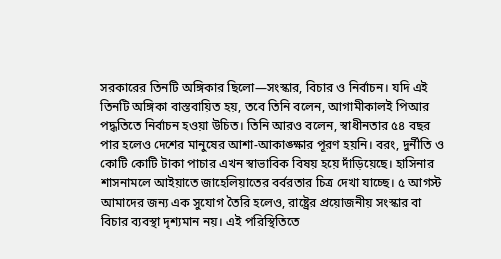সরকারের তিনটি অঙ্গিকার ছিলো—সংস্কার, বিচার ও নির্বাচন। যদি এই তিনটি অঙ্গিকা বাস্তবায়িত হয়, তবে তিনি বলেন, আগামীকালই পিআর পদ্ধতিতে নির্বাচন হওয়া উচিত। তিনি আরও বলেন, স্বাধীনতার ৫৪ বছর পার হলেও দেশের মানুষের আশা-আকাঙ্ক্ষার পূরণ হয়নি। বরং, দুর্নীতি ও কোটি কোটি টাকা পাচার এখন স্বাভাবিক বিষয় হয়ে দাঁড়িয়েছে। হাসিনার শাসনামলে আইয়াতে জাহেলিয়াতের বর্বরতার চিত্র দেখা যাচ্ছে। ৫ আগস্ট আমাদের জন্য এক সুযোগ তৈরি হলেও, রাষ্ট্রের প্রয়োজনীয় সংস্কার বা বিচার ব্যবস্থা দৃশ্যমান নয়। এই পরিস্থিতিতে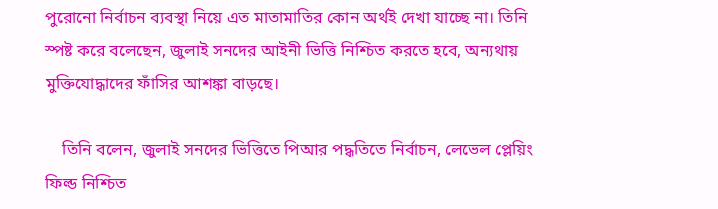পুরোনো নির্বাচন ব্যবস্থা নিয়ে এত মাতামাতির কোন অর্থই দেখা যাচ্ছে না। তিনি স্পষ্ট করে বলেছেন, জুলাই সনদের আইনী ভিত্তি নিশ্চিত করতে হবে, অন্যথায় মুক্তিযোদ্ধাদের ফাঁসির আশঙ্কা বাড়ছে।

    তিনি বলেন, জুলাই সনদের ভিত্তিতে পিআর পদ্ধতিতে নির্বাচন, লেভেল প্লেয়িং ফিল্ড নিশ্চিত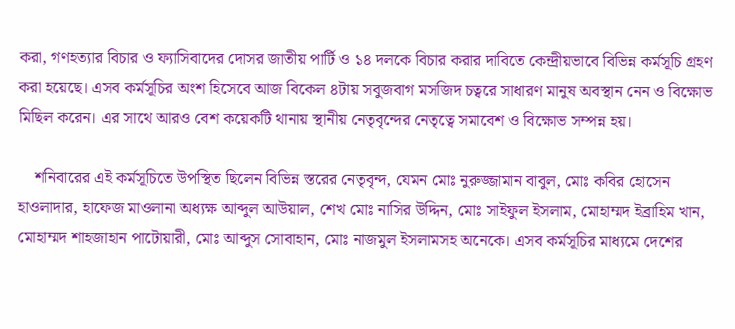করা, গণহত্যার বিচার ও ফ্যাসিবাদের দোসর জাতীয় পার্টি ও ১৪ দলকে বিচার করার দাবিতে কেন্দ্রীয়ভাবে বিভিন্ন কর্মসূচি গ্রহণ করা হয়েছে। এসব কর্মসূচির অংশ হিসেবে আজ বিকেল ৪টায় সবুজবাগ মসজিদ চত্বরে সাধারণ মানুষ অবস্থান নেন ও বিক্ষোভ মিছিল করেন। এর সাথে আরও বেশ কয়েকটি থানায় স্থানীয় নেতৃবৃন্দের নেতৃত্বে সমাবেশ ও বিক্ষোভ সম্পন্ন হয়।

    শনিবারের এই কর্মসূচিতে উপস্থিত ছিলেন বিভিন্ন স্তরের নেতৃবৃন্দ, যেমন মোঃ নুরুজ্জামান বাবুল, মোঃ কবির হোসেন হাওলাদার, হাফেজ মাওলানা অধ্যক্ষ আব্দুল আউয়াল, শেখ মোঃ নাসির উদ্দিন, মোঃ সাইফুল ইসলাম, মোহাম্মদ ইব্রাহিম খান, মোহাম্মদ শাহজাহান পাটোয়ারী, মোঃ আব্দুস সোবাহান, মোঃ নাজমুল ইসলামসহ অনেকে। এসব কর্মসূচির মাধ্যমে দেশের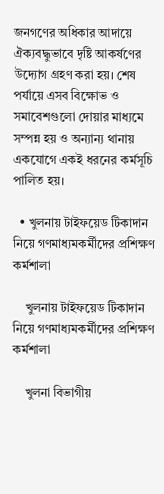জনগণের অধিকার আদায়ে ঐক্যবদ্ধুভাবে দৃষ্টি আকর্ষণের উদ্যোগ গ্রহণ করা হয়। শেষ পর্যায়ে এসব বিক্ষোভ ও সমাবেশগুলো দোয়ার মাধ্যমে সম্পন্ন হয় ও অন্যান্য থানায় একযোগে একই ধরনের কর্মসূচি পালিত হয়।

  • খুলনায় টাইফয়েড টিকাদান নিয়ে গণমাধ্যমকর্মীদের প্রশিক্ষণ কর্মশালা

    খুলনায় টাইফয়েড টিকাদান নিয়ে গণমাধ্যমকর্মীদের প্রশিক্ষণ কর্মশালা

    খুলনা বিভাগীয়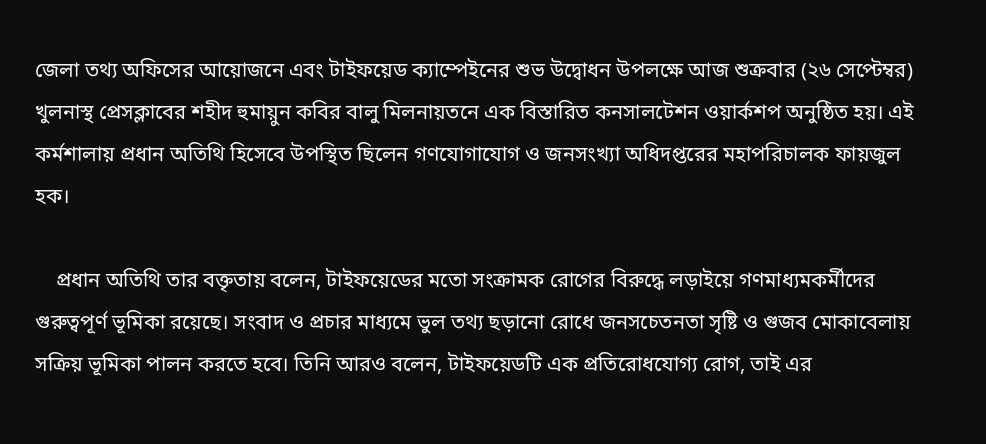জেলা তথ্য অফিসের আয়োজনে এবং টাইফয়েড ক্যাম্পেইনের শুভ উদ্বোধন উপলক্ষে আজ শুক্রবার (২৬ সেপ্টেম্বর) খুলনাস্থ প্রেসক্লাবের শহীদ হুমায়ুন কবির বালু মিলনায়তনে এক বিস্তারিত কনসালটেশন ওয়ার্কশপ অনুষ্ঠিত হয়। এই কর্মশালায় প্রধান অতিথি হিসেবে উপস্থিত ছিলেন গণযোগাযোগ ও জনসংখ্যা অধিদপ্তরের মহাপরিচালক ফায়জুল হক।

    প্রধান অতিথি তার বক্তৃতায় বলেন, টাইফয়েডের মতো সংক্রামক রোগের বিরুদ্ধে লড়াইয়ে গণমাধ্যমকর্মীদের গুরুত্বপূর্ণ ভূমিকা রয়েছে। সংবাদ ও প্রচার মাধ্যমে ভুল তথ্য ছড়ানো রোধে জনসচেতনতা সৃষ্টি ও গুজব মোকাবেলায় সক্রিয় ভূমিকা পালন করতে হবে। তিনি আরও বলেন, টাইফয়েডটি এক প্রতিরোধযোগ্য রোগ, তাই এর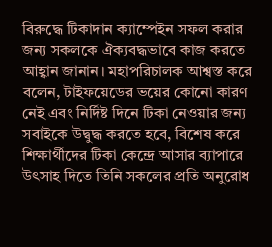বিরুদ্ধে টিকাদান ক্যাম্পেইন সফল করার জন্য সকলকে ঐক্যবদ্ধভাবে কাজ করতে আহ্বান জানান। মহাপরিচালক আশ্বস্ত করে বলেন, টাইফয়েডের ভয়ের কোনো কারণ নেই এবং নির্দিষ্ট দিনে টিকা নেওয়ার জন্য সবাইকে উদ্বুদ্ধ করতে হবে, বিশেষ করে শিক্ষার্থীদের টিকা কেন্দ্রে আসার ব্যাপারে উৎসাহ দিতে তিনি সকলের প্রতি অনুরোধ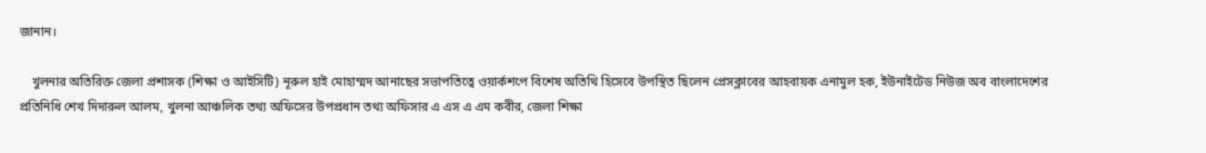জানান।

    খুলনার অতিরিক্ত জেলা প্রশাসক (শিক্ষা ও আইসিটি) নূরুল হাই মোহাম্মদ আনাছের সভাপতিত্বে ওয়ার্কশপে বিশেষ অতিথি হিসেবে উপস্থিত ছিলেন প্রেসক্লাবের আহবায়ক এনামুল হক, ইউনাইটেড নিউজ অব বাংলাদেশের প্রতিনিধি শেখ দিদারুল আলম, খুলনা আঞ্চলিক তথ্য অফিসের উপপ্রধান তথ্য অফিসার এ এস এ এম কবীর, জেলা শিক্ষা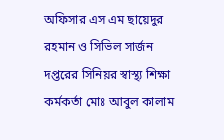অফিসার এস এম ছায়েদুর রহমান ও সিভিল সার্জন দপ্তরের সিনিয়র স্বাস্থ্য শিক্ষা কর্মকর্তা মোঃ আবুল কালাম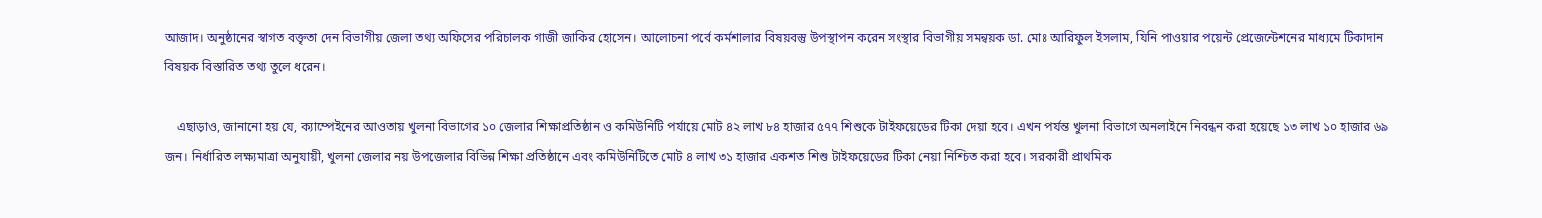আজাদ। অনুষ্ঠানের স্বাগত বক্তৃতা দেন বিভাগীয় জেলা তথ্য অফিসের পরিচালক গাজী জাকির হোসেন। আলোচনা পর্বে কর্মশালার বিষয়বস্তু উপস্থাপন করেন সংস্থার বিভাগীয় সমন্বয়ক ডা. মোঃ আরিফুল ইসলাম, যিনি পাওয়ার পয়েন্ট প্রেজেন্টেশনের মাধ্যমে টিকাদান বিষয়ক বিস্তারিত তথ্য তুলে ধরেন।

    এছাড়াও, জানানো হয় যে, ক্যাম্পেইনের আওতায় খুলনা বিভাগের ১০ জেলার শিক্ষাপ্রতিষ্ঠান ও কমিউনিটি পর্যায়ে মোট ৪২ লাখ ৮৪ হাজার ৫৭৭ শিশুকে টাইফয়েডের টিকা দেয়া হবে। এখন পর্যন্ত খুলনা বিভাগে অনলাইনে নিবন্ধন করা হয়েছে ১৩ লাখ ১০ হাজার ৬৯ জন। নির্ধারিত লক্ষ্যমাত্রা অনুযায়ী, খুলনা জেলার নয় উপজেলার বিভিন্ন শিক্ষা প্রতিষ্ঠানে এবং কমিউনিটিতে মোট ৪ লাখ ৩১ হাজার একশত শিশু টাইফয়েডের টিকা নেয়া নিশ্চিত করা হবে। সরকারী প্রাথমিক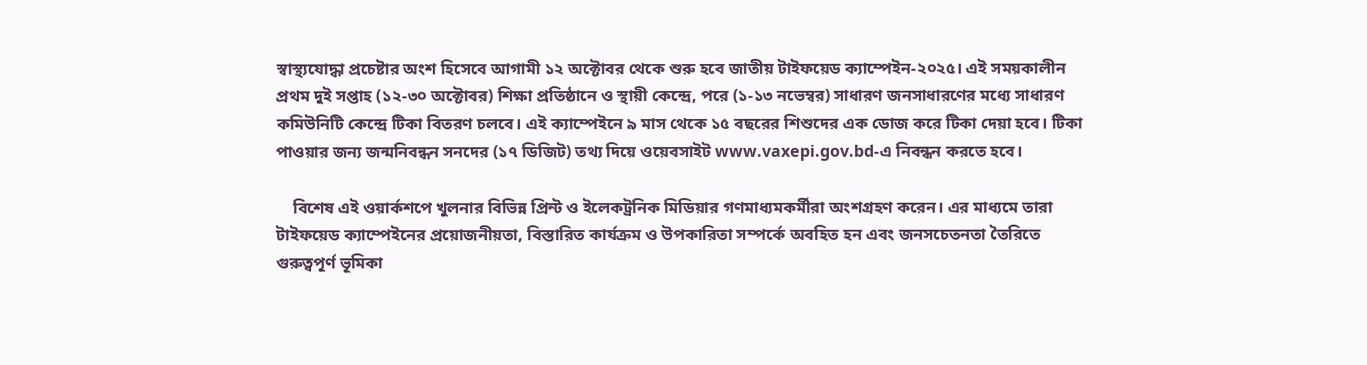স্বাস্থ্যযোদ্ধা প্রচেষ্টার অংশ হিসেবে আগামী ১২ অক্টোবর থেকে শুরু হবে জাতীয় টাইফয়েড ক্যাম্পেইন-২০২৫। এই সময়কালীন প্রথম দুই সপ্তাহ (১২-৩০ অক্টোবর) শিক্ষা প্রতিষ্ঠানে ও স্থায়ী কেন্দ্রে, পরে (১-১৩ নভেম্বর) সাধারণ জনসাধারণের মধ্যে সাধারণ কমিউনিটি কেন্দ্রে টিকা বিতরণ চলবে। এই ক্যাম্পেইনে ৯ মাস থেকে ১৫ বছরের শিশুদের এক ডোজ করে টিকা দেয়া হবে। টিকা পাওয়ার জন্য জন্মনিবন্ধন সনদের (১৭ ডিজিট) তথ্য দিয়ে ওয়েবসাইট www.vaxepi.gov.bd-এ নিবন্ধন করতে হবে।

    বিশেষ এই ওয়ার্কশপে খুলনার বিভিন্ন প্রিন্ট ও ইলেকট্রনিক মিডিয়ার গণমাধ্যমকর্মীরা অংশগ্রহণ করেন। এর মাধ্যমে তারা টাইফয়েড ক্যাম্পেইনের প্রয়োজনীয়তা, বিস্তারিত কার্যক্রম ও উপকারিতা সম্পর্কে অবহিত হন এবং জনসচেতনতা তৈরিতে গুরুত্বপূর্ণ ভূমিকা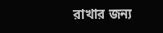রাখার জন্য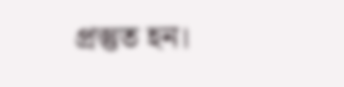প্রস্তুত হন।